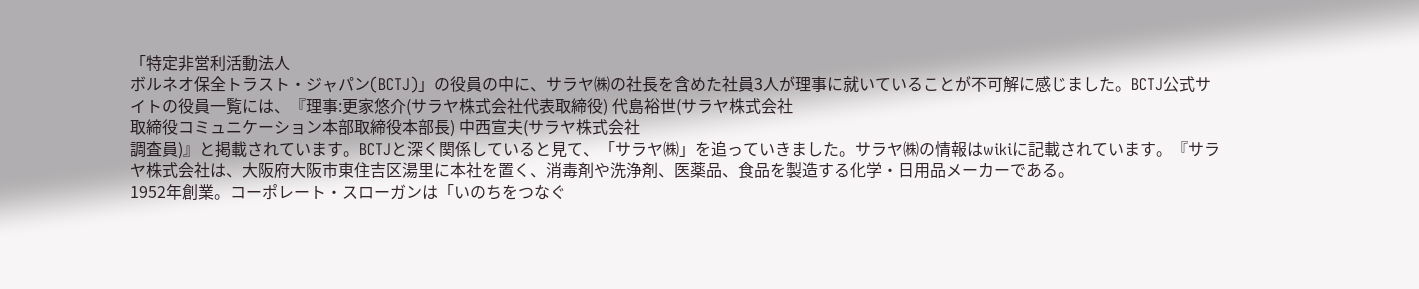「特定非営利活動法人
ボルネオ保全トラスト・ジャパン(BCTJ)」の役員の中に、サラヤ㈱の社長を含めた社員3人が理事に就いていることが不可解に感じました。BCTJ公式サイトの役員一覧には、『理事:更家悠介(サラヤ株式会社代表取締役) 代島裕世(サラヤ株式会社
取締役コミュニケーション本部取締役本部長) 中西宣夫(サラヤ株式会社
調査員)』と掲載されています。BCTJと深く関係していると見て、「サラヤ㈱」を追っていきました。サラヤ㈱の情報はwikiに記載されています。『サラヤ株式会社は、大阪府大阪市東住吉区湯里に本社を置く、消毒剤や洗浄剤、医薬品、食品を製造する化学・日用品メーカーである。
1952年創業。コーポレート・スローガンは「いのちをつなぐ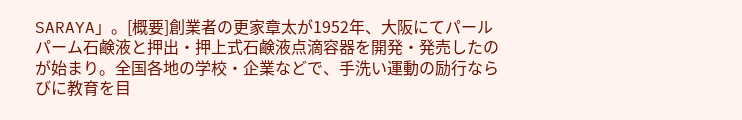SARAYA」。[概要]創業者の更家章太が1952年、大阪にてパールパーム石鹸液と押出・押上式石鹸液点滴容器を開発・発売したのが始まり。全国各地の学校・企業などで、手洗い運動の励行ならびに教育を目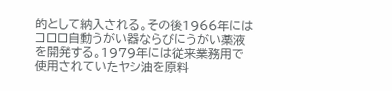的として納入される。その後1966年にはコロロ自動うがい器ならびにうがい薬液を開発する。1979年には従来業務用で使用されていたヤシ油を原料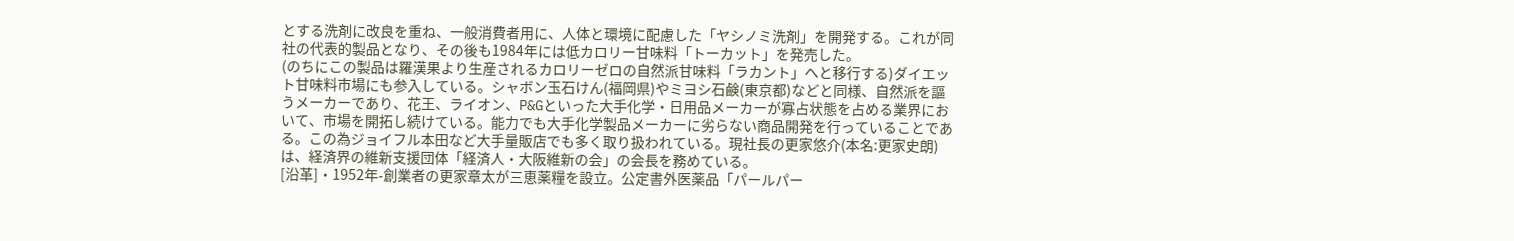とする洗剤に改良を重ね、一般消費者用に、人体と環境に配慮した「ヤシノミ洗剤」を開発する。これが同社の代表的製品となり、その後も1984年には低カロリー甘味料「トーカット」を発売した。
(のちにこの製品は羅漢果より生産されるカロリーゼロの自然派甘味料「ラカント」へと移行する)ダイエット甘味料市場にも参入している。シャボン玉石けん(福岡県)やミヨシ石鹸(東京都)などと同様、自然派を謳うメーカーであり、花王、ライオン、P&Gといった大手化学・日用品メーカーが寡占状態を占める業界において、市場を開拓し続けている。能力でも大手化学製品メーカーに劣らない商品開発を行っていることである。この為ジョイフル本田など大手量販店でも多く取り扱われている。現社長の更家悠介(本名:更家史朗)は、経済界の維新支援団体「経済人・大阪維新の会」の会長を務めている。
[沿革]・1952年-創業者の更家章太が三恵薬糧を設立。公定書外医薬品「パールパー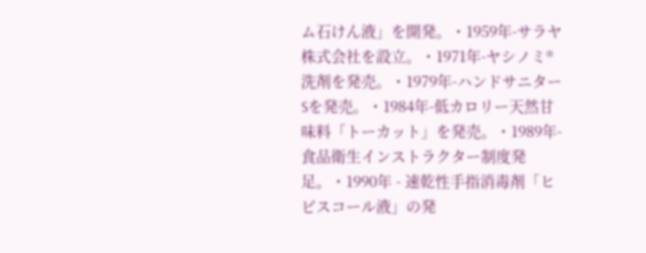ム石けん液」を開発。・1959年-サラヤ株式会社を設立。・1971年-ヤシノミ®洗剤を発売。・1979年-ハンドサニターSを発売。・1984年-低カロリー天然甘味料「トーカット」を発売。・1989年-食品衛生インストラクター制度発足。・1990年 - 速乾性手指消毒剤「ヒビスコール液」の発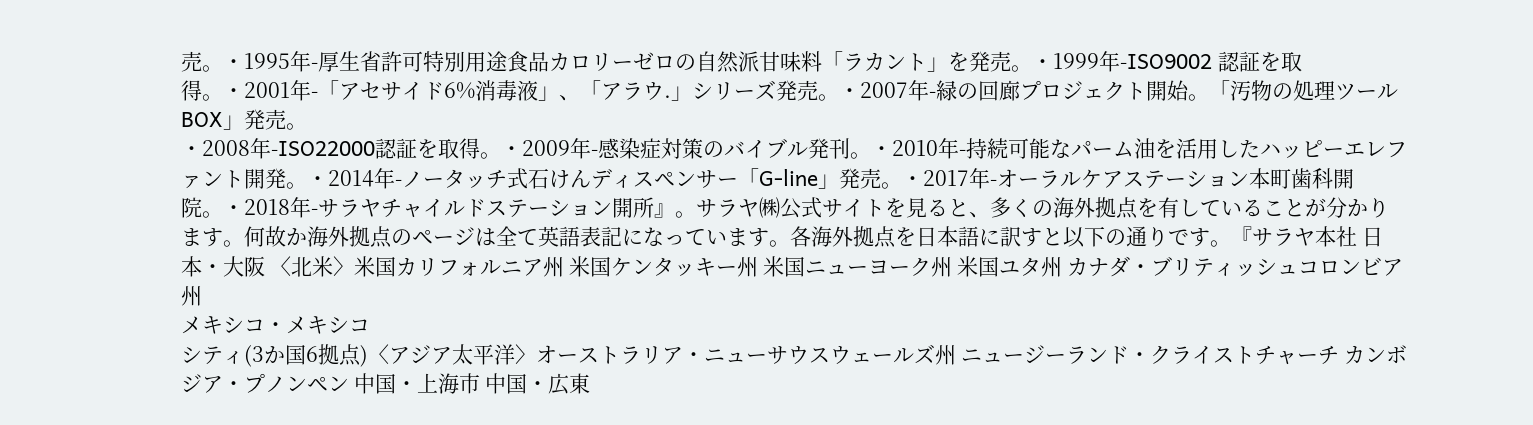売。・1995年-厚生省許可特別用途食品カロリーゼロの自然派甘味料「ラカント」を発売。・1999年-ISO9002 認証を取得。・2001年-「アセサイド6%消毒液」、「アラウ.」シリーズ発売。・2007年-緑の回廊プロジェクト開始。「汚物の処理ツールBOX」発売。
・2008年-ISO22000認証を取得。・2009年-感染症対策のバイブル発刊。・2010年-持続可能なパーム油を活用したハッピーエレファント開発。・2014年-ノータッチ式石けんディスペンサー「G-line」発売。・2017年-オーラルケアステーション本町歯科開院。・2018年-サラヤチャイルドステーション開所』。サラヤ㈱公式サイトを見ると、多くの海外拠点を有していることが分かります。何故か海外拠点のページは全て英語表記になっています。各海外拠点を日本語に訳すと以下の通りです。『サラヤ本社 日本・大阪 〈北米〉米国カリフォルニア州 米国ケンタッキー州 米国ニューヨーク州 米国ユタ州 カナダ・ブリティッシュコロンビア州
メキシコ・メキシコ
シティ(3か国6拠点)〈アジア太平洋〉オーストラリア・ニューサウスウェールズ州 ニュージーランド・クライストチャーチ カンボジア・プノンペン 中国・上海市 中国・広東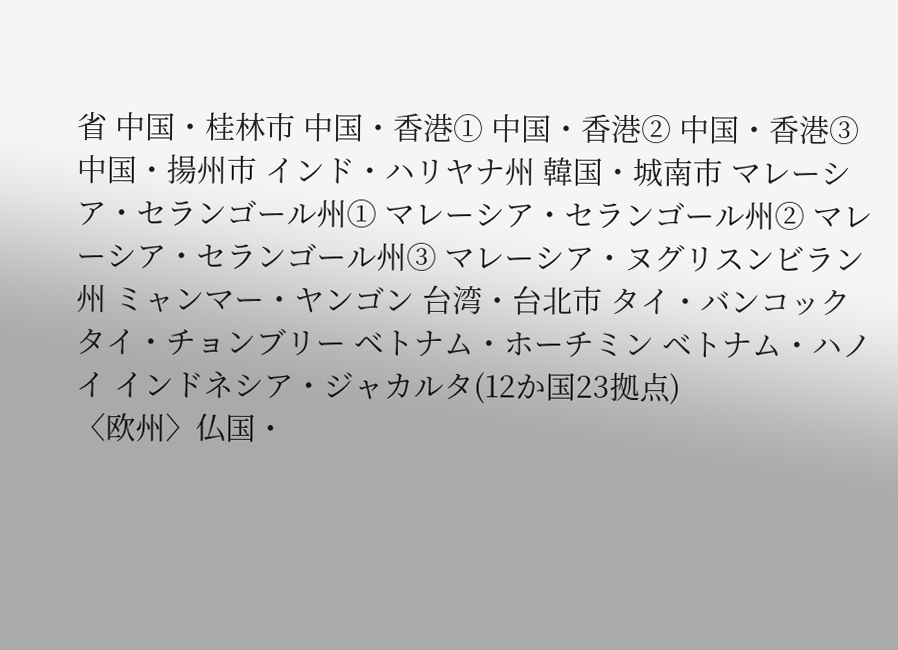省 中国・桂林市 中国・香港① 中国・香港② 中国・香港③ 中国・揚州市 インド・ハリヤナ州 韓国・城南市 マレーシア・セランゴール州① マレーシア・セランゴール州② マレーシア・セランゴール州③ マレーシア・ヌグリスンビラン州 ミャンマー・ヤンゴン 台湾・台北市 タイ・バンコック タイ・チョンブリー ベトナム・ホーチミン ベトナム・ハノイ インドネシア・ジャカルタ(12か国23拠点)
〈欧州〉仏国・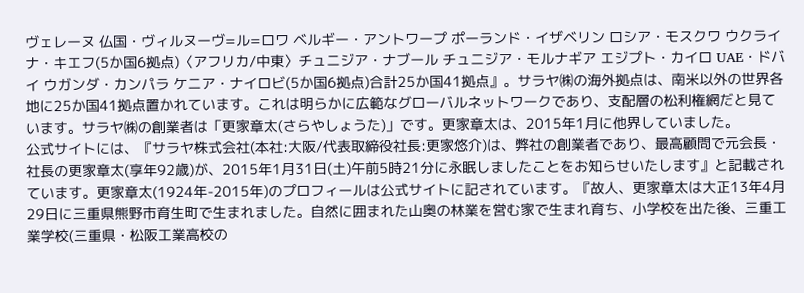ヴェレーヌ 仏国・ヴィルヌーヴ=ル=ロワ ベルギー・アントワープ ポーランド・イザベリン ロシア・モスクワ ウクライナ・キエフ(5か国6拠点)〈アフリカ/中東〉チュニジア・ナブール チュニジア・モルナギア エジプト・カイロ UAE・ドバイ ウガンダ・カンパラ ケニア・ナイロビ(5か国6拠点)合計25か国41拠点』。サラヤ㈱の海外拠点は、南米以外の世界各地に25か国41拠点置かれています。これは明らかに広範なグローバルネットワークであり、支配層の松利権網だと見ています。サラヤ㈱の創業者は「更家章太(さらやしょうた)」です。更家章太は、2015年1月に他界していました。
公式サイトには、『サラヤ株式会社(本社:大阪/代表取締役社長:更家悠介)は、弊社の創業者であり、最高顧問で元会長・社長の更家章太(享年92歳)が、2015年1月31日(土)午前5時21分に永眠しましたことをお知らせいたします』と記載されています。更家章太(1924年-2015年)のプロフィールは公式サイトに記されています。『故人、更家章太は大正13年4月29日に三重県熊野市育生町で生まれました。自然に囲まれた山奥の林業を営む家で生まれ育ち、小学校を出た後、三重工業学校(三重県・松阪工業高校の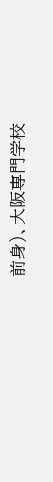前身)、大阪専門学校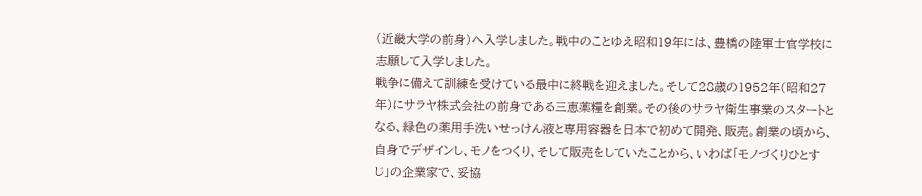(近畿大学の前身)へ入学しました。戦中のことゆえ昭和19年には、豊橋の陸軍士官学校に志願して入学しました。
戦争に備えて訓練を受けている最中に終戦を迎えました。そして28歳の1952年(昭和27年)にサラヤ株式会社の前身である三恵薬糧を創業。その後のサラヤ衛生事業のスタートとなる、緑色の薬用手洗いせっけん液と専用容器を日本で初めて開発、販売。創業の頃から、自身でデザインし、モノをつくり、そして販売をしていたことから、いわば「モノづくりひとすじ」の企業家で、妥協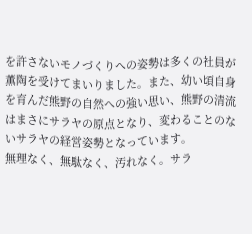を許さないモノづくりへの姿勢は多くの社員が薫陶を受けてまいりました。また、幼い頃自身を育んだ熊野の自然への強い思い、熊野の清流はまさにサラヤの原点となり、変わることのないサラヤの経営姿勢となっています。
無理なく、無駄なく、汚れなく。サラ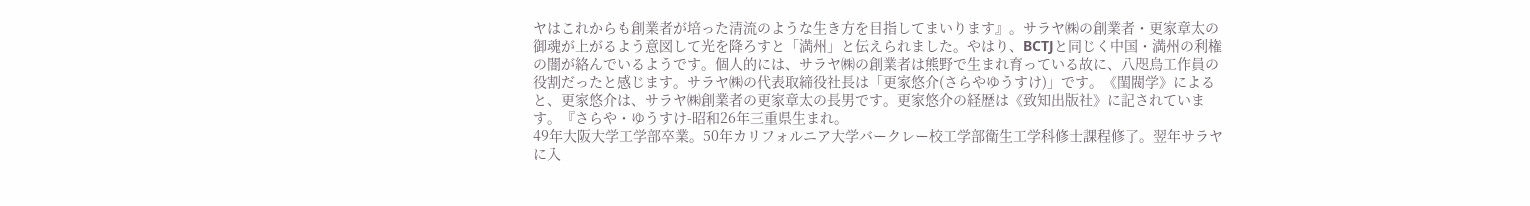ヤはこれからも創業者が培った清流のような生き方を目指してまいります』。サラヤ㈱の創業者・更家章太の御魂が上がるよう意図して光を降ろすと「満州」と伝えられました。やはり、BCTJと同じく中国・満州の利権の闇が絡んでいるようです。個人的には、サラヤ㈱の創業者は熊野で生まれ育っている故に、八咫烏工作員の役割だったと感じます。サラヤ㈱の代表取締役社長は「更家悠介(さらやゆうすけ)」です。《閨閥学》によると、更家悠介は、サラヤ㈱創業者の更家章太の長男です。更家悠介の経歴は《致知出版社》に記されています。『さらや・ゆうすけ-昭和26年三重県生まれ。
49年大阪大学工学部卒業。50年カリフォルニア大学バークレー校工学部衛生工学科修士課程修了。翌年サラヤに入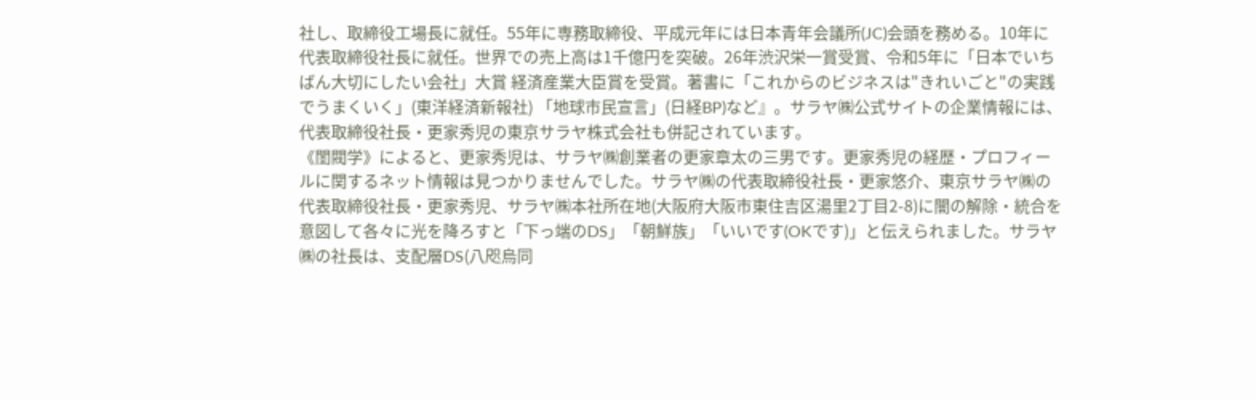社し、取締役工場長に就任。55年に専務取締役、平成元年には日本青年会議所(JC)会頭を務める。10年に代表取締役社長に就任。世界での売上高は1千億円を突破。26年渋沢栄一賞受賞、令和5年に「日本でいちばん大切にしたい会社」大賞 経済産業大臣賞を受賞。著書に「これからのビジネスは"きれいごと"の実践でうまくいく」(東洋経済新報社) 「地球市民宣言」(日経BP)など』。サラヤ㈱公式サイトの企業情報には、代表取締役社長・更家秀児の東京サラヤ株式会社も併記されています。
《閨閥学》によると、更家秀児は、サラヤ㈱創業者の更家章太の三男です。更家秀児の経歴・プロフィールに関するネット情報は見つかりませんでした。サラヤ㈱の代表取締役社長・更家悠介、東京サラヤ㈱の代表取締役社長・更家秀児、サラヤ㈱本社所在地(大阪府大阪市東住吉区湯里2丁目2-8)に闇の解除・統合を意図して各々に光を降ろすと「下っ端のDS」「朝鮮族」「いいです(OKです)」と伝えられました。サラヤ㈱の社長は、支配層DS(八咫烏同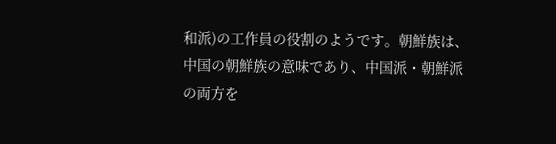和派)の工作員の役割のようです。朝鮮族は、中国の朝鮮族の意味であり、中国派・朝鮮派の両方を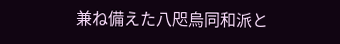兼ね備えた八咫烏同和派と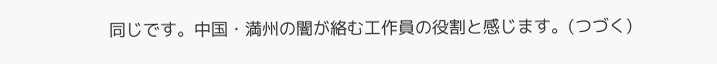同じです。中国・満州の闇が絡む工作員の役割と感じます。(つづく)